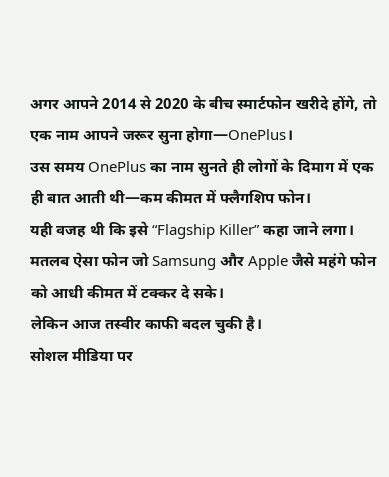अगर आपने 2014 से 2020 के बीच स्मार्टफोन खरीदे होंगे, तो एक नाम आपने जरूर सुना होगा—OnePlus।
उस समय OnePlus का नाम सुनते ही लोगों के दिमाग में एक ही बात आती थी—कम कीमत में फ्लैगशिप फोन।
यही वजह थी कि इसे “Flagship Killer” कहा जाने लगा। मतलब ऐसा फोन जो Samsung और Apple जैसे महंगे फोन को आधी कीमत में टक्कर दे सके।
लेकिन आज तस्वीर काफी बदल चुकी है।
सोशल मीडिया पर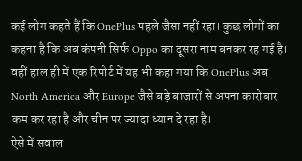कई लोग कहते हैं कि OnePlus पहले जैसा नहीं रहा। कुछ लोगों का कहना है कि अब कंपनी सिर्फ Oppo का दूसरा नाम बनकर रह गई है। वहीं हाल ही में एक रिपोर्ट में यह भी कहा गया कि OnePlus अब North America और Europe जैसे बड़े बाजारों से अपना कारोबार कम कर रहा है और चीन पर ज्यादा ध्यान दे रहा है।
ऐसे में सवाल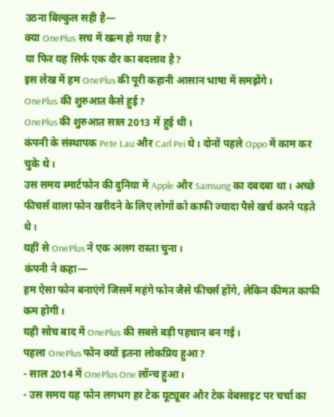उठना बिल्कुल सही है—
क्या OnePlus सच में खत्म हो गया है?
या फिर यह सिर्फ एक दौर का बदलाव है?
इस लेख में हम OnePlus की पूरी कहानी आसान भाषा में समझेंगे।
OnePlus की शुरुआत कैसे हुई?
OnePlus की शुरुआत साल 2013 में हुई थी।
कंपनी के संस्थापक Pete Lau और Carl Pei थे। दोनों पहले Oppo में काम कर चुके थे।
उस समय स्मार्टफोन की दुनिया में Apple और Samsung का दबदबा था। अच्छे फीचर्स वाला फोन खरीदने के लिए लोगों को काफी ज्यादा पैसे खर्च करने पड़ते थे।
यहीं से OnePlus ने एक अलग रास्ता चुना।
कंपनी ने कहा—
हम ऐसा फोन बनाएंगे जिसमें महंगे फोन जैसे फीचर्स होंगे, लेकिन कीमत काफी कम होगी।
यही सोच बाद में OnePlus की सबसे बड़ी पहचान बन गई।
पहला OnePlus फोन क्यों इतना लोकप्रिय हुआ?
- साल 2014 में OnePlus One लॉन्च हुआ।
- उस समय यह फोन लगभग हर टेक यूट्यूबर और टेक वेबसाइट पर चर्चा का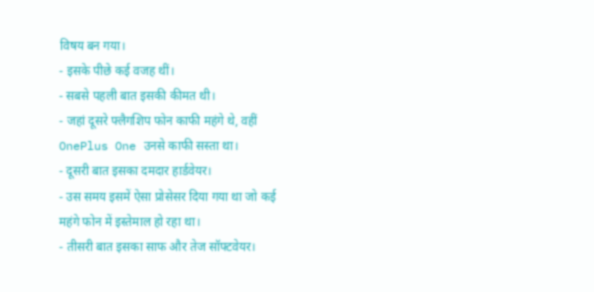विषय बन गया।
- इसके पीछे कई वजह थीं।
- सबसे पहली बात इसकी कीमत थी।
- जहां दूसरे फ्लैगशिप फोन काफी महंगे थे, वहीं OnePlus One उनसे काफी सस्ता था।
- दूसरी बात इसका दमदार हार्डवेयर।
- उस समय इसमें ऐसा प्रोसेसर दिया गया था जो कई महंगे फोन में इस्तेमाल हो रहा था।
- तीसरी बात इसका साफ और तेज सॉफ्टवेयर।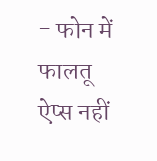- फोन में फालतू ऐप्स नहीं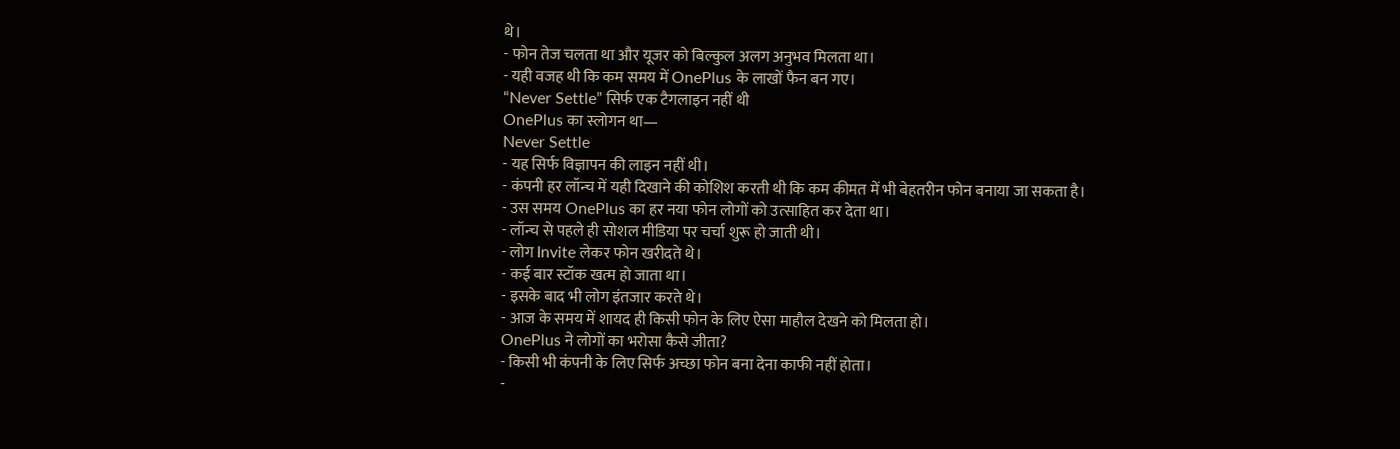थे।
- फोन तेज चलता था और यूजर को बिल्कुल अलग अनुभव मिलता था।
- यही वजह थी कि कम समय में OnePlus के लाखों फैन बन गए।
“Never Settle” सिर्फ एक टैगलाइन नहीं थी
OnePlus का स्लोगन था—
Never Settle
- यह सिर्फ विज्ञापन की लाइन नहीं थी।
- कंपनी हर लॉन्च में यही दिखाने की कोशिश करती थी कि कम कीमत में भी बेहतरीन फोन बनाया जा सकता है।
- उस समय OnePlus का हर नया फोन लोगों को उत्साहित कर देता था।
- लॉन्च से पहले ही सोशल मीडिया पर चर्चा शुरू हो जाती थी।
- लोग Invite लेकर फोन खरीदते थे।
- कई बार स्टॉक खत्म हो जाता था।
- इसके बाद भी लोग इंतजार करते थे।
- आज के समय में शायद ही किसी फोन के लिए ऐसा माहौल देखने को मिलता हो।
OnePlus ने लोगों का भरोसा कैसे जीता?
- किसी भी कंपनी के लिए सिर्फ अच्छा फोन बना देना काफी नहीं होता।
-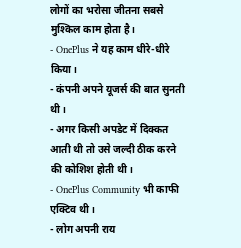लोगों का भरोसा जीतना सबसे मुश्किल काम होता है।
- OnePlus ने यह काम धीरे-धीरे किया।
- कंपनी अपने यूजर्स की बात सुनती थी।
- अगर किसी अपडेट में दिक्कत आती थी तो उसे जल्दी ठीक करने की कोशिश होती थी।
- OnePlus Community भी काफी एक्टिव थी।
- लोग अपनी राय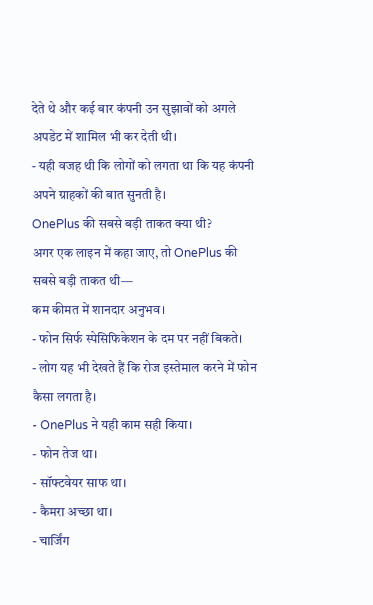देते थे और कई बार कंपनी उन सुझावों को अगले अपडेट में शामिल भी कर देती थी।
- यही वजह थी कि लोगों को लगता था कि यह कंपनी अपने ग्राहकों की बात सुनती है।
OnePlus की सबसे बड़ी ताकत क्या थी?
अगर एक लाइन में कहा जाए, तो OnePlus की सबसे बड़ी ताकत थी—
कम कीमत में शानदार अनुभव।
- फोन सिर्फ स्पेसिफिकेशन के दम पर नहीं बिकते।
- लोग यह भी देखते हैं कि रोज इस्तेमाल करने में फोन कैसा लगता है।
- OnePlus ने यही काम सही किया।
- फोन तेज था।
- सॉफ्टवेयर साफ था।
- कैमरा अच्छा था।
- चार्जिंग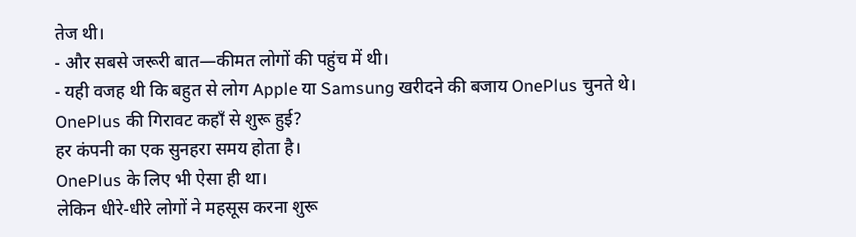तेज थी।
- और सबसे जरूरी बात—कीमत लोगों की पहुंच में थी।
- यही वजह थी कि बहुत से लोग Apple या Samsung खरीदने की बजाय OnePlus चुनते थे।
OnePlus की गिरावट कहाँ से शुरू हुई?
हर कंपनी का एक सुनहरा समय होता है।
OnePlus के लिए भी ऐसा ही था।
लेकिन धीरे-धीरे लोगों ने महसूस करना शुरू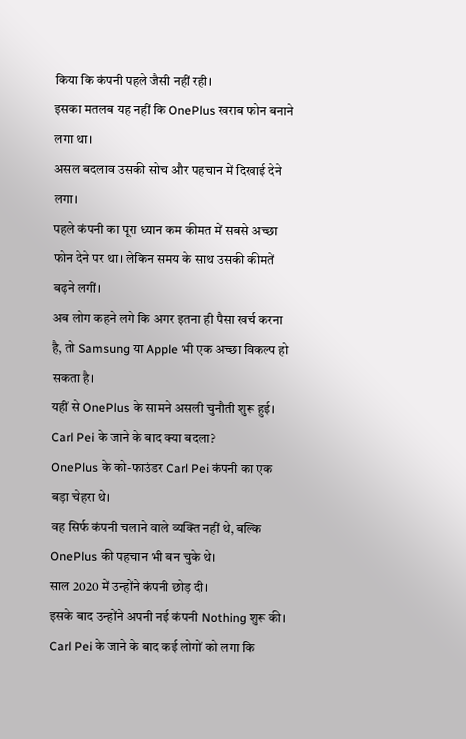किया कि कंपनी पहले जैसी नहीं रही।
इसका मतलब यह नहीं कि OnePlus खराब फोन बनाने लगा था।
असल बदलाव उसकी सोच और पहचान में दिखाई देने लगा।
पहले कंपनी का पूरा ध्यान कम कीमत में सबसे अच्छा फोन देने पर था। लेकिन समय के साथ उसकी कीमतें बढ़ने लगीं।
अब लोग कहने लगे कि अगर इतना ही पैसा खर्च करना है, तो Samsung या Apple भी एक अच्छा विकल्प हो सकता है।
यहीं से OnePlus के सामने असली चुनौती शुरू हुई।
Carl Pei के जाने के बाद क्या बदला?
OnePlus के को-फाउंडर Carl Pei कंपनी का एक बड़ा चेहरा थे।
वह सिर्फ कंपनी चलाने वाले व्यक्ति नहीं थे, बल्कि OnePlus की पहचान भी बन चुके थे।
साल 2020 में उन्होंने कंपनी छोड़ दी।
इसके बाद उन्होंने अपनी नई कंपनी Nothing शुरू की।
Carl Pei के जाने के बाद कई लोगों को लगा कि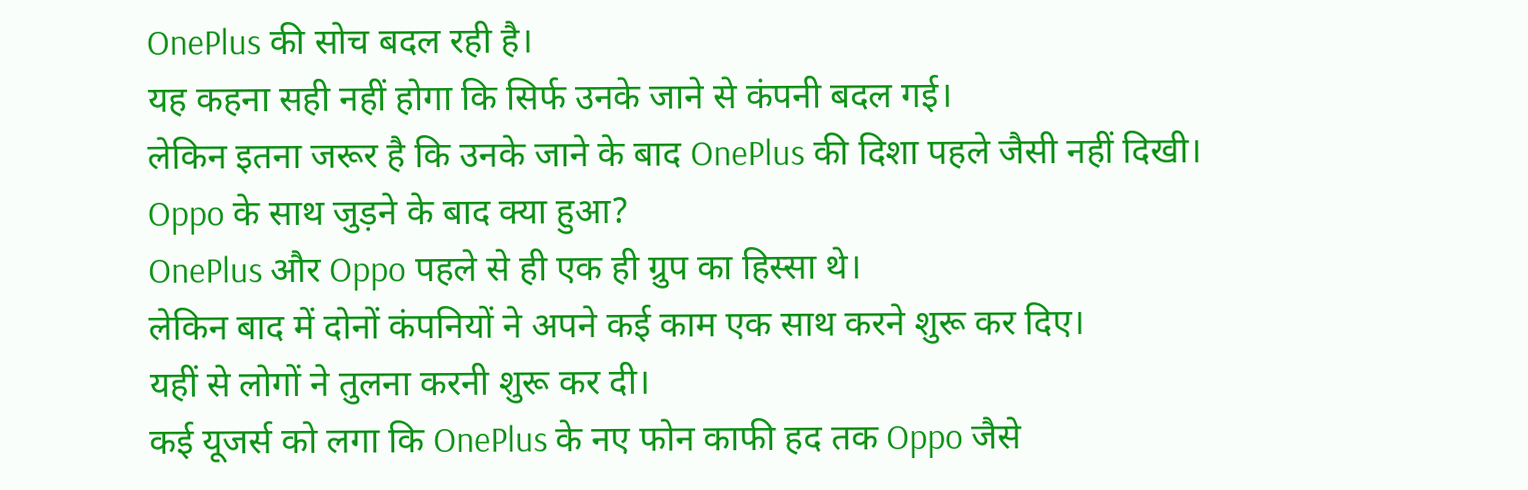OnePlus की सोच बदल रही है।
यह कहना सही नहीं होगा कि सिर्फ उनके जाने से कंपनी बदल गई।
लेकिन इतना जरूर है कि उनके जाने के बाद OnePlus की दिशा पहले जैसी नहीं दिखी।
Oppo के साथ जुड़ने के बाद क्या हुआ?
OnePlus और Oppo पहले से ही एक ही ग्रुप का हिस्सा थे।
लेकिन बाद में दोनों कंपनियों ने अपने कई काम एक साथ करने शुरू कर दिए।
यहीं से लोगों ने तुलना करनी शुरू कर दी।
कई यूजर्स को लगा कि OnePlus के नए फोन काफी हद तक Oppo जैसे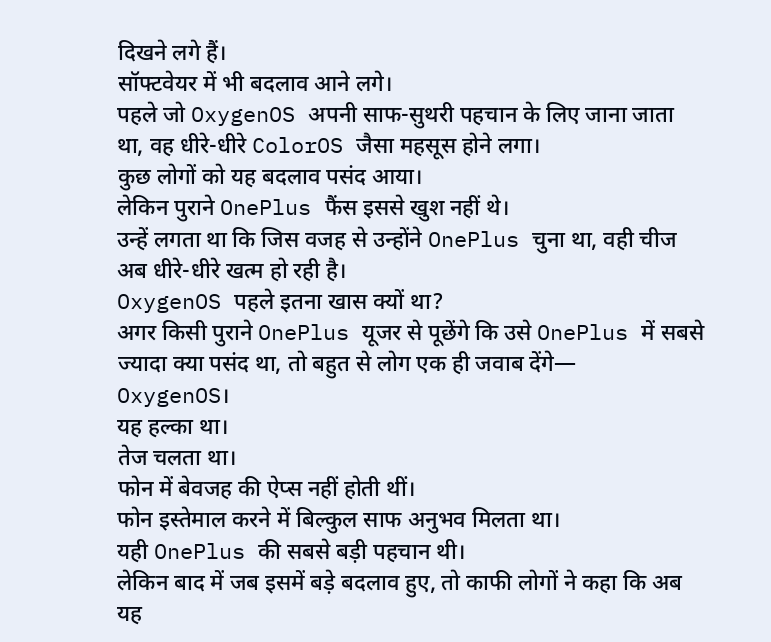दिखने लगे हैं।
सॉफ्टवेयर में भी बदलाव आने लगे।
पहले जो OxygenOS अपनी साफ-सुथरी पहचान के लिए जाना जाता था, वह धीरे-धीरे ColorOS जैसा महसूस होने लगा।
कुछ लोगों को यह बदलाव पसंद आया।
लेकिन पुराने OnePlus फैंस इससे खुश नहीं थे।
उन्हें लगता था कि जिस वजह से उन्होंने OnePlus चुना था, वही चीज अब धीरे-धीरे खत्म हो रही है।
OxygenOS पहले इतना खास क्यों था?
अगर किसी पुराने OnePlus यूजर से पूछेंगे कि उसे OnePlus में सबसे ज्यादा क्या पसंद था, तो बहुत से लोग एक ही जवाब देंगे—
OxygenOS।
यह हल्का था।
तेज चलता था।
फोन में बेवजह की ऐप्स नहीं होती थीं।
फोन इस्तेमाल करने में बिल्कुल साफ अनुभव मिलता था।
यही OnePlus की सबसे बड़ी पहचान थी।
लेकिन बाद में जब इसमें बड़े बदलाव हुए, तो काफी लोगों ने कहा कि अब यह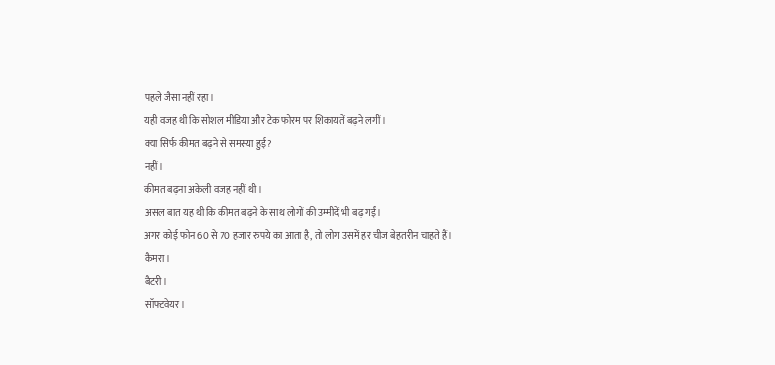पहले जैसा नहीं रहा।
यही वजह थी कि सोशल मीडिया और टेक फोरम पर शिकायतें बढ़ने लगीं।
क्या सिर्फ कीमत बढ़ने से समस्या हुई?
नहीं।
कीमत बढ़ना अकेली वजह नहीं थी।
असल बात यह थी कि कीमत बढ़ने के साथ लोगों की उम्मीदें भी बढ़ गईं।
अगर कोई फोन 60 से 70 हजार रुपये का आता है, तो लोग उसमें हर चीज बेहतरीन चाहते हैं।
कैमरा।
बैटरी।
सॉफ्टवेयर।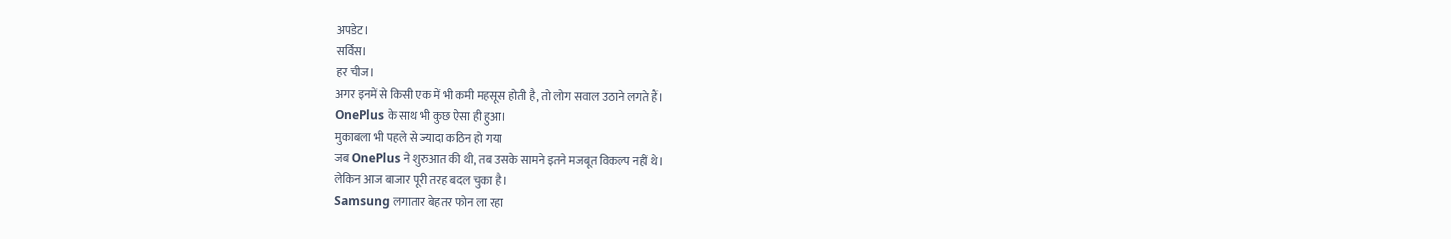अपडेट।
सर्विस।
हर चीज।
अगर इनमें से किसी एक में भी कमी महसूस होती है, तो लोग सवाल उठाने लगते हैं।
OnePlus के साथ भी कुछ ऐसा ही हुआ।
मुकाबला भी पहले से ज्यादा कठिन हो गया
जब OnePlus ने शुरुआत की थी, तब उसके सामने इतने मजबूत विकल्प नहीं थे।
लेकिन आज बाजार पूरी तरह बदल चुका है।
Samsung लगातार बेहतर फोन ला रहा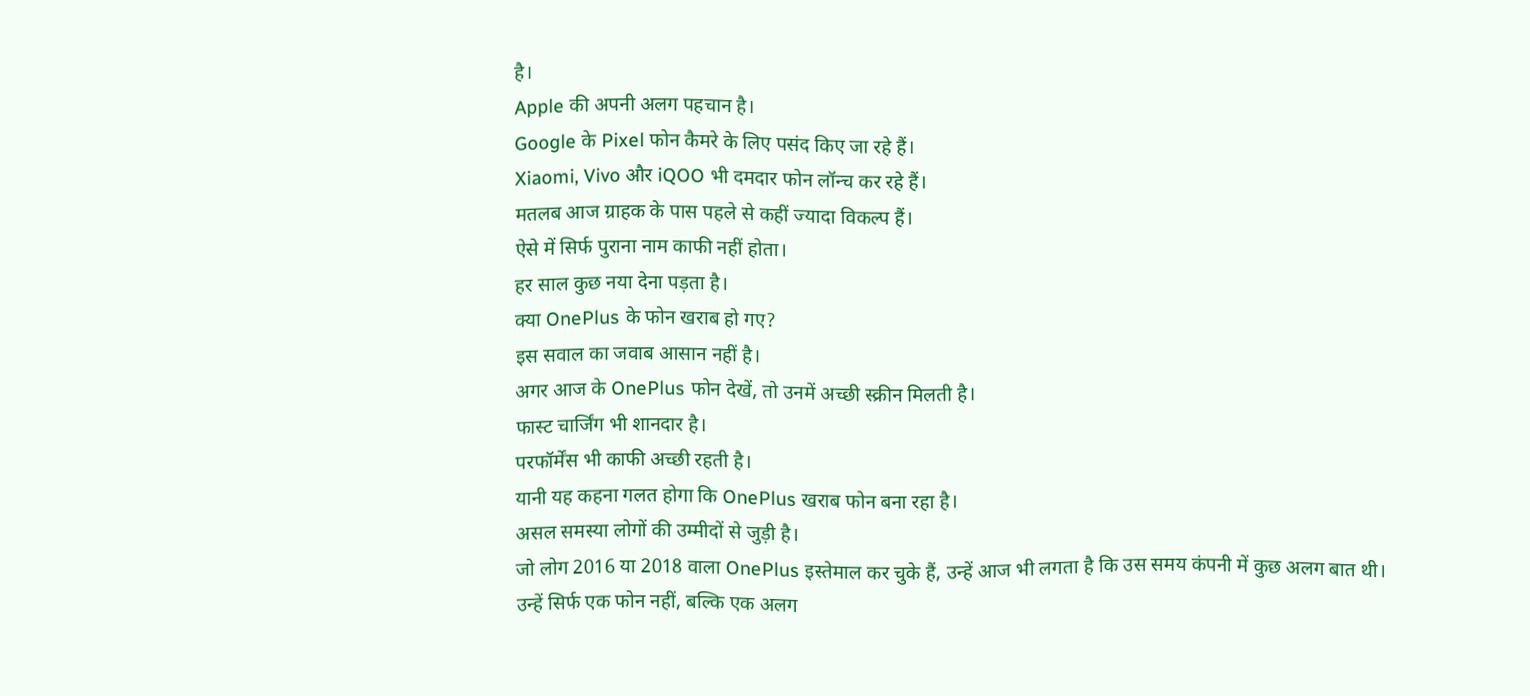है।
Apple की अपनी अलग पहचान है।
Google के Pixel फोन कैमरे के लिए पसंद किए जा रहे हैं।
Xiaomi, Vivo और iQOO भी दमदार फोन लॉन्च कर रहे हैं।
मतलब आज ग्राहक के पास पहले से कहीं ज्यादा विकल्प हैं।
ऐसे में सिर्फ पुराना नाम काफी नहीं होता।
हर साल कुछ नया देना पड़ता है।
क्या OnePlus के फोन खराब हो गए?
इस सवाल का जवाब आसान नहीं है।
अगर आज के OnePlus फोन देखें, तो उनमें अच्छी स्क्रीन मिलती है।
फास्ट चार्जिंग भी शानदार है।
परफॉर्मेंस भी काफी अच्छी रहती है।
यानी यह कहना गलत होगा कि OnePlus खराब फोन बना रहा है।
असल समस्या लोगों की उम्मीदों से जुड़ी है।
जो लोग 2016 या 2018 वाला OnePlus इस्तेमाल कर चुके हैं, उन्हें आज भी लगता है कि उस समय कंपनी में कुछ अलग बात थी।
उन्हें सिर्फ एक फोन नहीं, बल्कि एक अलग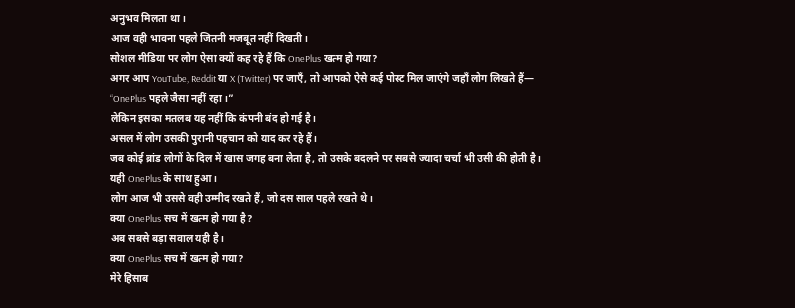अनुभव मिलता था।
आज वही भावना पहले जितनी मजबूत नहीं दिखती।
सोशल मीडिया पर लोग ऐसा क्यों कह रहे हैं कि OnePlus खत्म हो गया?
अगर आप YouTube, Reddit या X (Twitter) पर जाएँ, तो आपको ऐसे कई पोस्ट मिल जाएंगे जहाँ लोग लिखते हैं—
“OnePlus पहले जैसा नहीं रहा।”
लेकिन इसका मतलब यह नहीं कि कंपनी बंद हो गई है।
असल में लोग उसकी पुरानी पहचान को याद कर रहे हैं।
जब कोई ब्रांड लोगों के दिल में खास जगह बना लेता है, तो उसके बदलने पर सबसे ज्यादा चर्चा भी उसी की होती है।
यही OnePlus के साथ हुआ।
लोग आज भी उससे वही उम्मीद रखते हैं, जो दस साल पहले रखते थे।
क्या OnePlus सच में खत्म हो गया है?
अब सबसे बड़ा सवाल यही है।
क्या OnePlus सच में खत्म हो गया?
मेरे हिसाब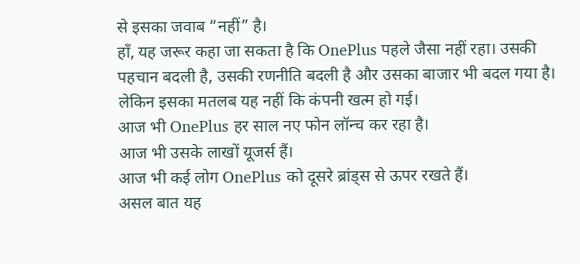से इसका जवाब “नहीं” है।
हाँ, यह जरूर कहा जा सकता है कि OnePlus पहले जैसा नहीं रहा। उसकी पहचान बदली है, उसकी रणनीति बदली है और उसका बाजार भी बदल गया है।
लेकिन इसका मतलब यह नहीं कि कंपनी खत्म हो गई।
आज भी OnePlus हर साल नए फोन लॉन्च कर रहा है।
आज भी उसके लाखों यूजर्स हैं।
आज भी कई लोग OnePlus को दूसरे ब्रांड्स से ऊपर रखते हैं।
असल बात यह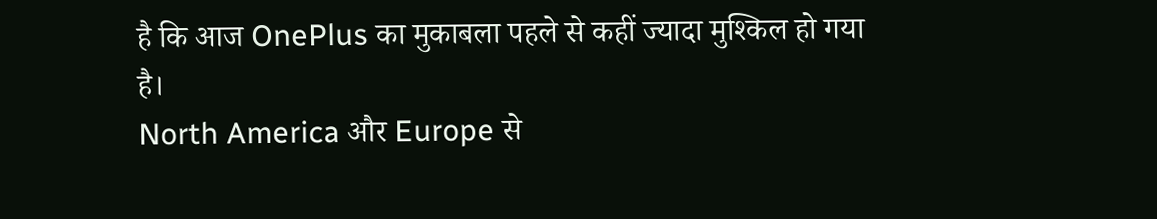है कि आज OnePlus का मुकाबला पहले से कहीं ज्यादा मुश्किल हो गया है।
North America और Europe से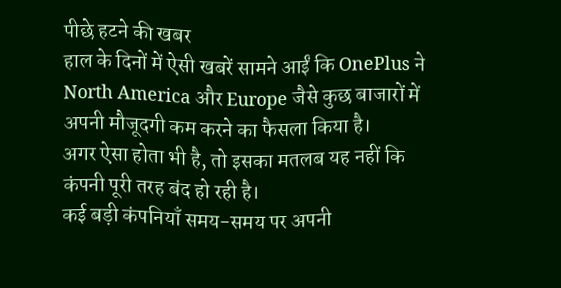पीछे हटने की खबर
हाल के दिनों में ऐसी खबरें सामने आईं कि OnePlus ने North America और Europe जैसे कुछ बाजारों में अपनी मौजूदगी कम करने का फैसला किया है।
अगर ऐसा होता भी है, तो इसका मतलब यह नहीं कि कंपनी पूरी तरह बंद हो रही है।
कई बड़ी कंपनियाँ समय-समय पर अपनी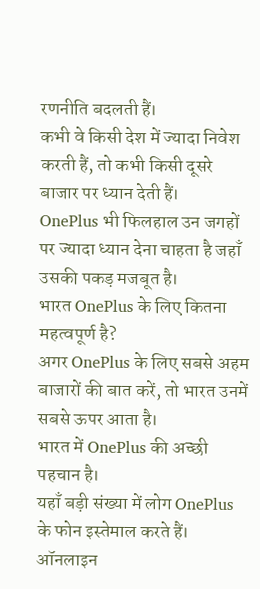रणनीति बदलती हैं।
कभी वे किसी देश में ज्यादा निवेश करती हैं, तो कभी किसी दूसरे बाजार पर ध्यान देती हैं।
OnePlus भी फिलहाल उन जगहों पर ज्यादा ध्यान देना चाहता है जहाँ उसकी पकड़ मजबूत है।
भारत OnePlus के लिए कितना महत्वपूर्ण है?
अगर OnePlus के लिए सबसे अहम बाजारों की बात करें, तो भारत उनमें सबसे ऊपर आता है।
भारत में OnePlus की अच्छी पहचान है।
यहाँ बड़ी संख्या में लोग OnePlus के फोन इस्तेमाल करते हैं।
ऑनलाइन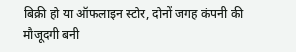बिक्री हो या ऑफलाइन स्टोर, दोनों जगह कंपनी की मौजूदगी बनी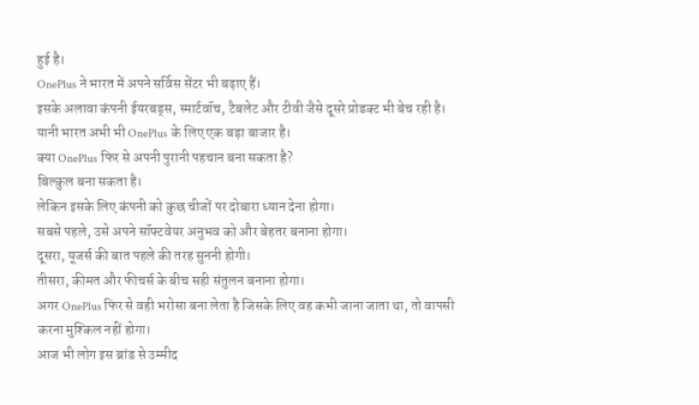हुई है।
OnePlus ने भारत में अपने सर्विस सेंटर भी बढ़ाए हैं।
इसके अलावा कंपनी ईयरबड्स, स्मार्टवॉच, टैबलेट और टीवी जैसे दूसरे प्रोडक्ट भी बेच रही है।
यानी भारत अभी भी OnePlus के लिए एक बड़ा बाजार है।
क्या OnePlus फिर से अपनी पुरानी पहचान बना सकता है?
बिल्कुल बना सकता है।
लेकिन इसके लिए कंपनी को कुछ चीजों पर दोबारा ध्यान देना होगा।
सबसे पहले, उसे अपने सॉफ्टवेयर अनुभव को और बेहतर बनाना होगा।
दूसरा, यूजर्स की बात पहले की तरह सुननी होगी।
तीसरा, कीमत और फीचर्स के बीच सही संतुलन बनाना होगा।
अगर OnePlus फिर से वही भरोसा बना लेता है जिसके लिए वह कभी जाना जाता था, तो वापसी करना मुश्किल नहीं होगा।
आज भी लोग इस ब्रांड से उम्मीद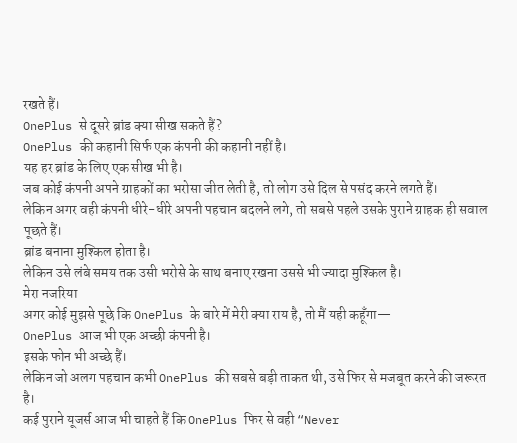रखते हैं।
OnePlus से दूसरे ब्रांड क्या सीख सकते हैं?
OnePlus की कहानी सिर्फ एक कंपनी की कहानी नहीं है।
यह हर ब्रांड के लिए एक सीख भी है।
जब कोई कंपनी अपने ग्राहकों का भरोसा जीत लेती है, तो लोग उसे दिल से पसंद करने लगते हैं।
लेकिन अगर वही कंपनी धीरे-धीरे अपनी पहचान बदलने लगे, तो सबसे पहले उसके पुराने ग्राहक ही सवाल पूछते हैं।
ब्रांड बनाना मुश्किल होता है।
लेकिन उसे लंबे समय तक उसी भरोसे के साथ बनाए रखना उससे भी ज्यादा मुश्किल है।
मेरा नजरिया
अगर कोई मुझसे पूछे कि OnePlus के बारे में मेरी क्या राय है, तो मैं यही कहूँगा—
OnePlus आज भी एक अच्छी कंपनी है।
इसके फोन भी अच्छे हैं।
लेकिन जो अलग पहचान कभी OnePlus की सबसे बड़ी ताकत थी, उसे फिर से मजबूत करने की जरूरत है।
कई पुराने यूजर्स आज भी चाहते हैं कि OnePlus फिर से वही “Never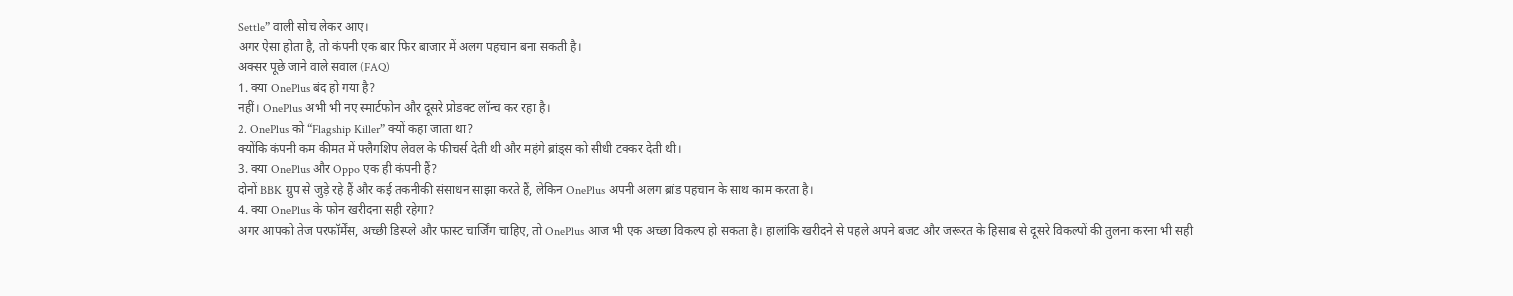Settle” वाली सोच लेकर आए।
अगर ऐसा होता है, तो कंपनी एक बार फिर बाजार में अलग पहचान बना सकती है।
अक्सर पूछे जाने वाले सवाल (FAQ)
1. क्या OnePlus बंद हो गया है?
नहीं। OnePlus अभी भी नए स्मार्टफोन और दूसरे प्रोडक्ट लॉन्च कर रहा है।
2. OnePlus को “Flagship Killer” क्यों कहा जाता था?
क्योंकि कंपनी कम कीमत में फ्लैगशिप लेवल के फीचर्स देती थी और महंगे ब्रांड्स को सीधी टक्कर देती थी।
3. क्या OnePlus और Oppo एक ही कंपनी हैं?
दोनों BBK ग्रुप से जुड़े रहे हैं और कई तकनीकी संसाधन साझा करते हैं, लेकिन OnePlus अपनी अलग ब्रांड पहचान के साथ काम करता है।
4. क्या OnePlus के फोन खरीदना सही रहेगा?
अगर आपको तेज परफॉर्मेंस, अच्छी डिस्प्ले और फास्ट चार्जिंग चाहिए, तो OnePlus आज भी एक अच्छा विकल्प हो सकता है। हालांकि खरीदने से पहले अपने बजट और जरूरत के हिसाब से दूसरे विकल्पों की तुलना करना भी सही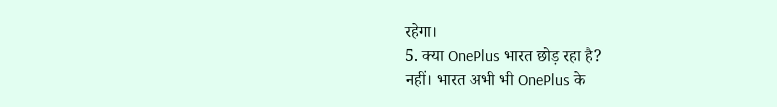रहेगा।
5. क्या OnePlus भारत छोड़ रहा है?
नहीं। भारत अभी भी OnePlus के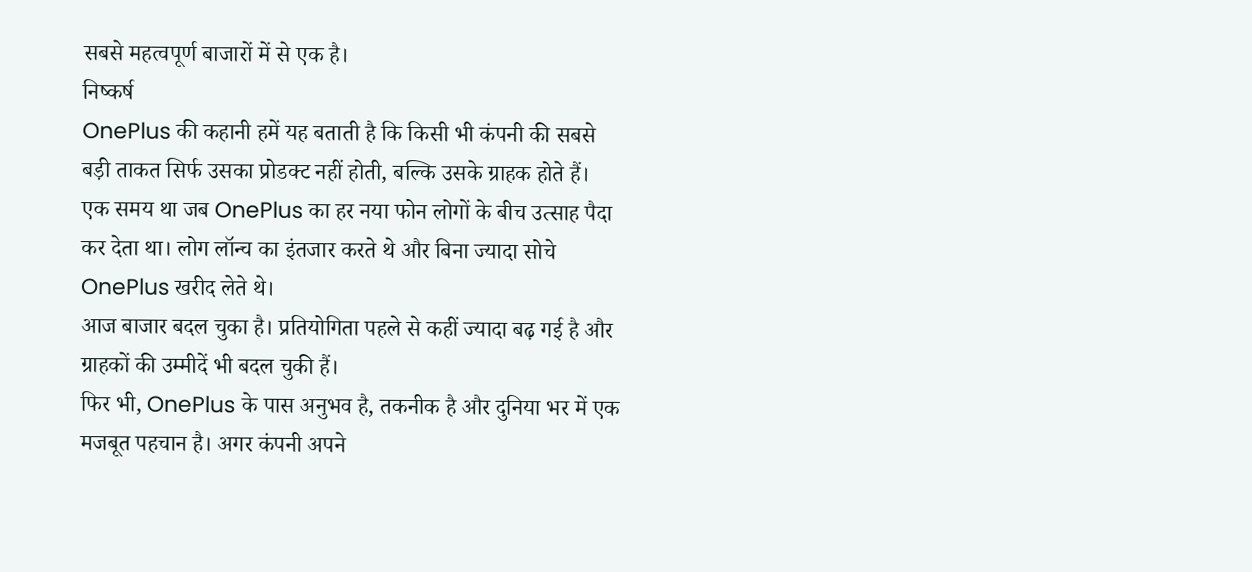सबसे महत्वपूर्ण बाजारों में से एक है।
निष्कर्ष
OnePlus की कहानी हमें यह बताती है कि किसी भी कंपनी की सबसे बड़ी ताकत सिर्फ उसका प्रोडक्ट नहीं होती, बल्कि उसके ग्राहक होते हैं।
एक समय था जब OnePlus का हर नया फोन लोगों के बीच उत्साह पैदा कर देता था। लोग लॉन्च का इंतजार करते थे और बिना ज्यादा सोचे OnePlus खरीद लेते थे।
आज बाजार बदल चुका है। प्रतियोगिता पहले से कहीं ज्यादा बढ़ गई है और ग्राहकों की उम्मीदें भी बदल चुकी हैं।
फिर भी, OnePlus के पास अनुभव है, तकनीक है और दुनिया भर में एक मजबूत पहचान है। अगर कंपनी अपने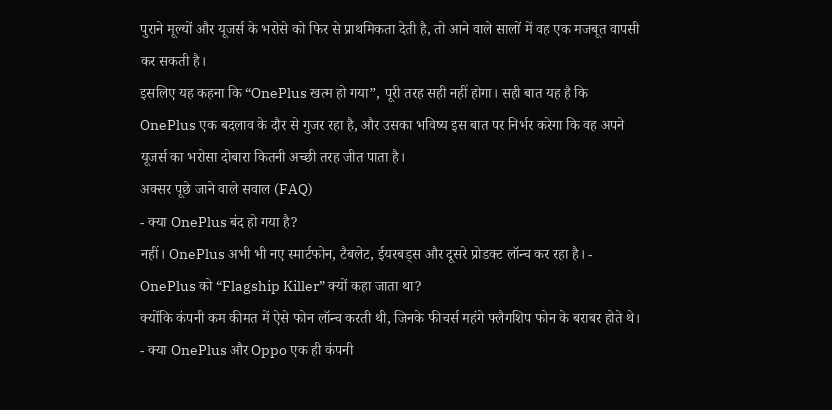पुराने मूल्यों और यूजर्स के भरोसे को फिर से प्राथमिकता देती है, तो आने वाले सालों में वह एक मजबूत वापसी कर सकती है।
इसलिए यह कहना कि “OnePlus खत्म हो गया”, पूरी तरह सही नहीं होगा। सही बात यह है कि OnePlus एक बदलाव के दौर से गुजर रहा है, और उसका भविष्य इस बात पर निर्भर करेगा कि वह अपने यूजर्स का भरोसा दोबारा कितनी अच्छी तरह जीत पाता है।
अक्सर पूछे जाने वाले सवाल (FAQ)
- क्या OnePlus बंद हो गया है?
नहीं। OnePlus अभी भी नए स्मार्टफोन, टैबलेट, ईयरबड्स और दूसरे प्रोडक्ट लॉन्च कर रहा है। - OnePlus को “Flagship Killer” क्यों कहा जाता था?
क्योंकि कंपनी कम कीमत में ऐसे फोन लॉन्च करती थी, जिनके फीचर्स महंगे फ्लैगशिप फोन के बराबर होते थे। - क्या OnePlus और Oppo एक ही कंपनी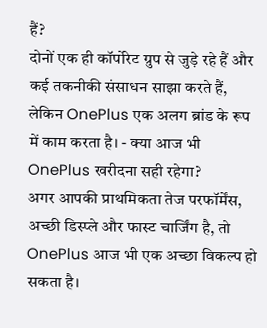हैं?
दोनों एक ही कॉर्पोरेट ग्रुप से जुड़े रहे हैं और कई तकनीकी संसाधन साझा करते हैं, लेकिन OnePlus एक अलग ब्रांड के रूप में काम करता है। - क्या आज भी OnePlus खरीदना सही रहेगा?
अगर आपकी प्राथमिकता तेज परफॉर्मेंस, अच्छी डिस्प्ले और फास्ट चार्जिंग है, तो OnePlus आज भी एक अच्छा विकल्प हो सकता है।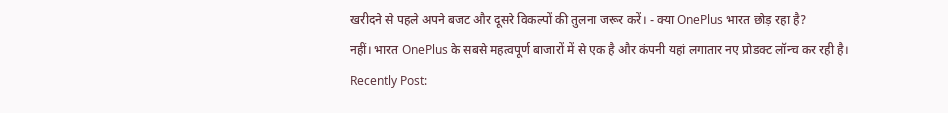खरीदने से पहले अपने बजट और दूसरे विकल्पों की तुलना जरूर करें। - क्या OnePlus भारत छोड़ रहा है?
नहीं। भारत OnePlus के सबसे महत्वपूर्ण बाजारों में से एक है और कंपनी यहां लगातार नए प्रोडक्ट लॉन्च कर रही है।
Recently Post: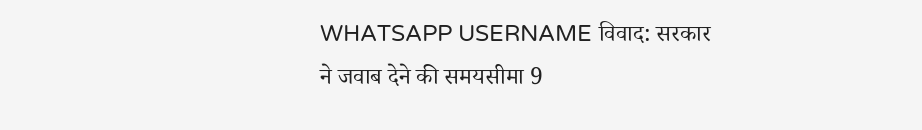WHATSAPP USERNAME विवाद: सरकार ने जवाब देने की समयसीमा 9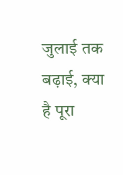जुलाई तक बढ़ाई, क्या है पूरा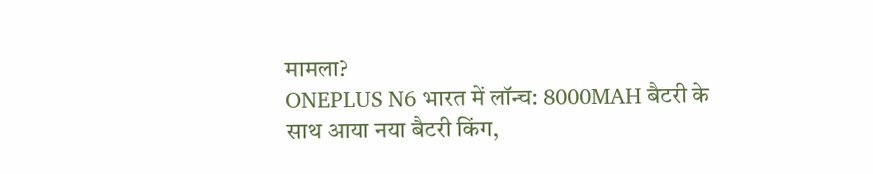मामला?
ONEPLUS N6 भारत में लॉन्च: 8000MAH बैटरी के साथ आया नया बैटरी किंग,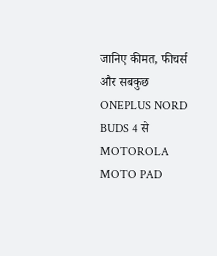जानिए कीमत, फीचर्स और सबकुछ
ONEPLUS NORD BUDS 4 से MOTOROLA MOTO PAD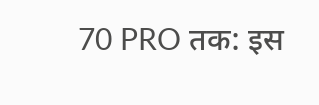70 PRO तक: इस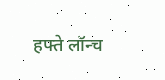हफ्ते लॉन्च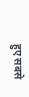हुए सबसे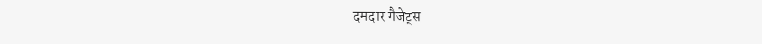दमदार गैजेट्स